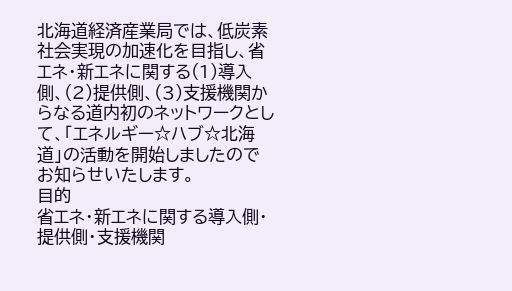北海道経済産業局では、低炭素社会実現の加速化を目指し、省エネ・新エネに関する(1)導入側、(2)提供側、(3)支援機関からなる道内初のネットワークとして、「エネルギー☆ハブ☆北海道」の活動を開始しましたのでお知らせいたします。
目的
省エネ・新エネに関する導入側・提供側・支援機関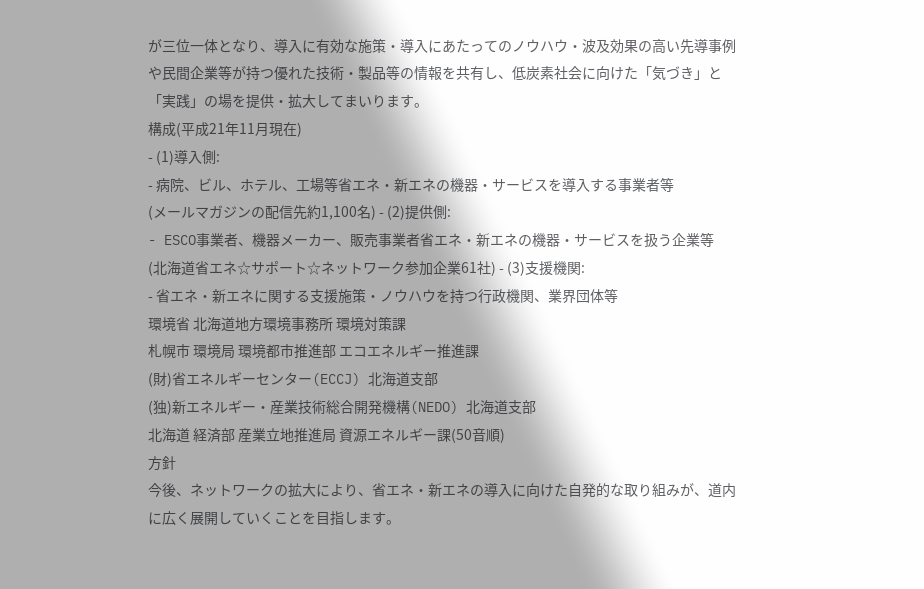が三位一体となり、導入に有効な施策・導入にあたってのノウハウ・波及効果の高い先導事例や民間企業等が持つ優れた技術・製品等の情報を共有し、低炭素社会に向けた「気づき」と「実践」の場を提供・拡大してまいります。
構成(平成21年11月現在)
- (1)導入側:
- 病院、ビル、ホテル、工場等省エネ・新エネの機器・サービスを導入する事業者等
(メールマガジンの配信先約1,100名) - (2)提供側:
- ESCO事業者、機器メーカー、販売事業者省エネ・新エネの機器・サービスを扱う企業等
(北海道省エネ☆サポート☆ネットワーク参加企業61社) - (3)支援機関:
- 省エネ・新エネに関する支援施策・ノウハウを持つ行政機関、業界団体等
環境省 北海道地方環境事務所 環境対策課
札幌市 環境局 環境都市推進部 エコエネルギー推進課
(財)省エネルギーセンター(ECCJ) 北海道支部
(独)新エネルギー・産業技術総合開発機構(NEDO) 北海道支部
北海道 経済部 産業立地推進局 資源エネルギー課(50音順)
方針
今後、ネットワークの拡大により、省エネ・新エネの導入に向けた自発的な取り組みが、道内に広く展開していくことを目指します。